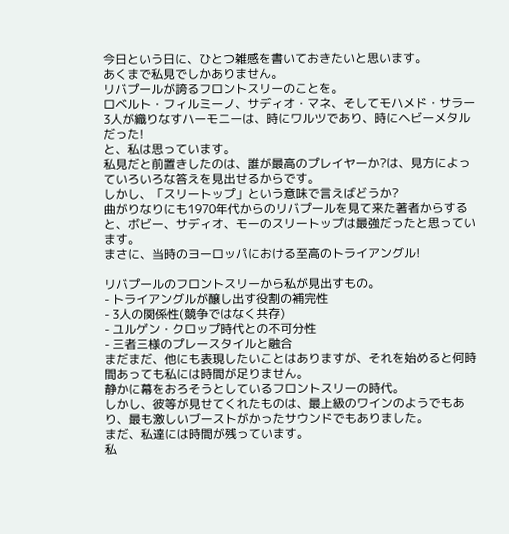今日という日に、ひとつ雑感を書いておきたいと思います。
あくまで私見でしかありません。
リバプールが誇るフロントスリーのことを。
ロベルト・フィルミーノ、サディオ・マネ、そしてモハメド・サラー
3人が織りなすハーモニーは、時にワルツであり、時にヘビーメタルだった!
と、私は思っています。
私見だと前置きしたのは、誰が最高のプレイヤーか?は、見方によっていろいろな答えを見出せるからです。
しかし、「スリートップ」という意味で言えばどうか?
曲がりなりにも1970年代からのリバプールを見て来た著者からすると、ボビー、サディオ、モーのスリートップは最強だったと思っています。
まさに、当時のヨーロッパにおける至高のトライアングル!

リバプールのフロントスリーから私が見出すもの。
- トライアングルが醸し出す役割の補完性
- 3人の関係性(競争ではなく共存)
- ユルゲン・クロップ時代との不可分性
- 三者三様のプレースタイルと融合
まだまだ、他にも表現したいことはありますが、それを始めると何時間あっても私には時間が足りません。
静かに幕をおろそうとしているフロントスリーの時代。
しかし、彼等が見せてくれたものは、最上級のワインのようでもあり、最も激しいブーストがかったサウンドでもありました。
まだ、私達には時間が残っています。
私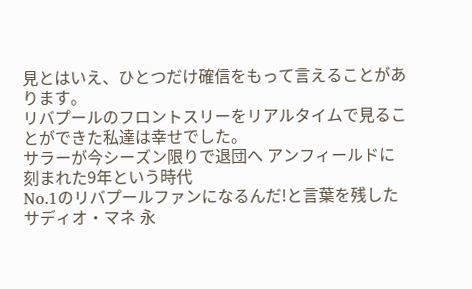見とはいえ、ひとつだけ確信をもって言えることがあります。
リバプールのフロントスリーをリアルタイムで見ることができた私達は幸せでした。
サラーが今シーズン限りで退団へ アンフィールドに刻まれた9年という時代
No.1のリバプールファンになるんだ!と言葉を残したサディオ・マネ 永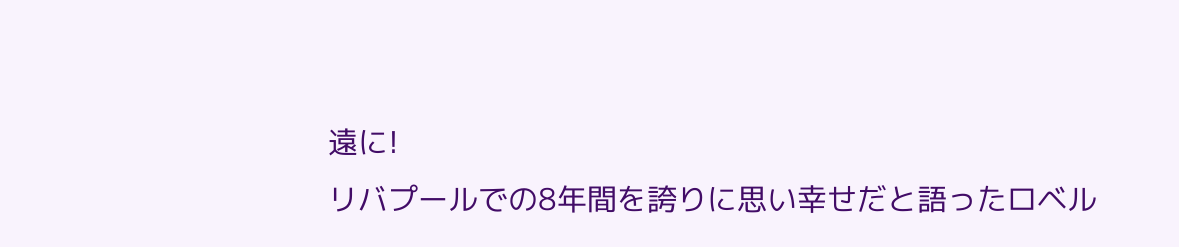遠に!
リバプールでの8年間を誇りに思い幸せだと語ったロベル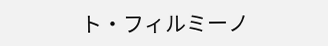ト・フィルミーノ